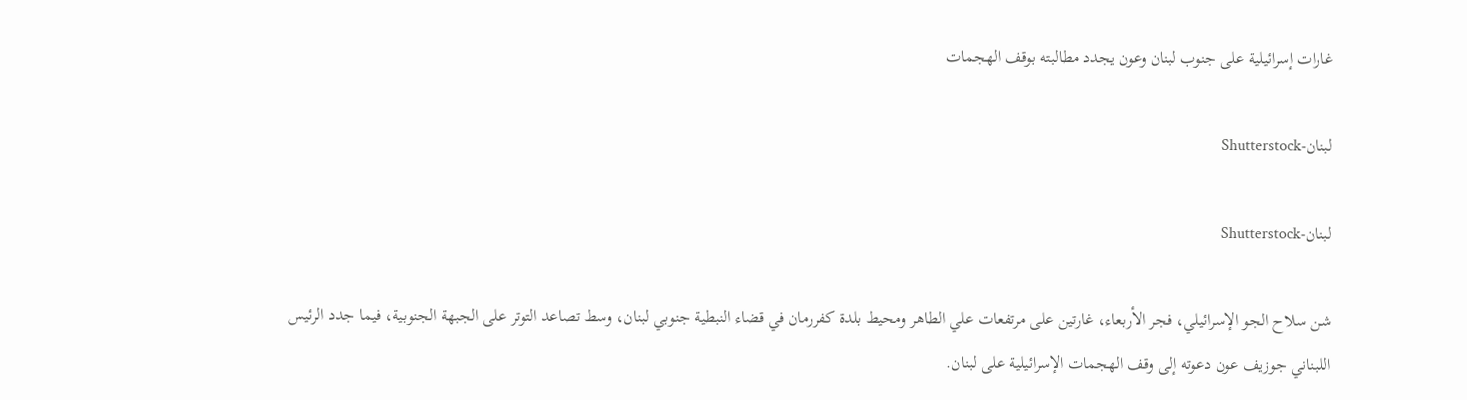غارات إسرائيلية على جنوب لبنان وعون يجدد مطالبته بوقف الهجمات

لبنان-Shutterstock

لبنان-Shutterstock

شن سلاح الجو الإسرائيلي، فجر الأربعاء، غارتين على مرتفعات علي الطاهر ومحيط بلدة كفررمان في قضاء النبطية جنوبي لبنان، وسط تصاعد التوتر على الجبهة الجنوبية، فيما جدد الرئيس اللبناني جوزيف عون دعوته إلى وقف الهجمات الإسرائيلية على لبنان.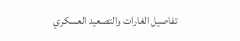تفاصيل الغارات والتصعيد العسكري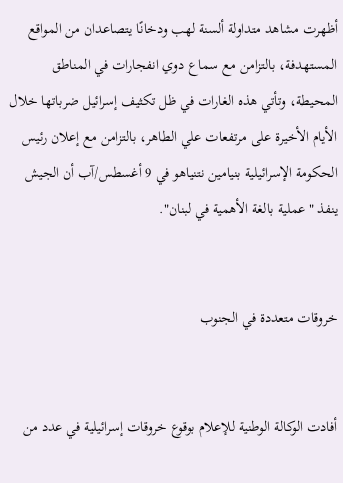أظهرت مشاهد متداولة ألسنة لهب ودخانًا يتصاعدان من المواقع المستهدفة، بالتزامن مع سماع دوي انفجارات في المناطق المحيطة، وتأتي هذه الغارات في ظل تكثيف إسرائيل ضرباتها خلال الأيام الأخيرة على مرتفعات علي الطاهر، بالتزامن مع إعلان رئيس الحكومة الإسرائيلية بنيامين نتنياهو في 9 أغسطس/آب أن الجيش ينفذ "عملية بالغة الأهمية في لبنان".


خروقات متعددة في الجنوب


أفادت الوكالة الوطنية للإعلام بوقوع خروقات إسرائيلية في عدد من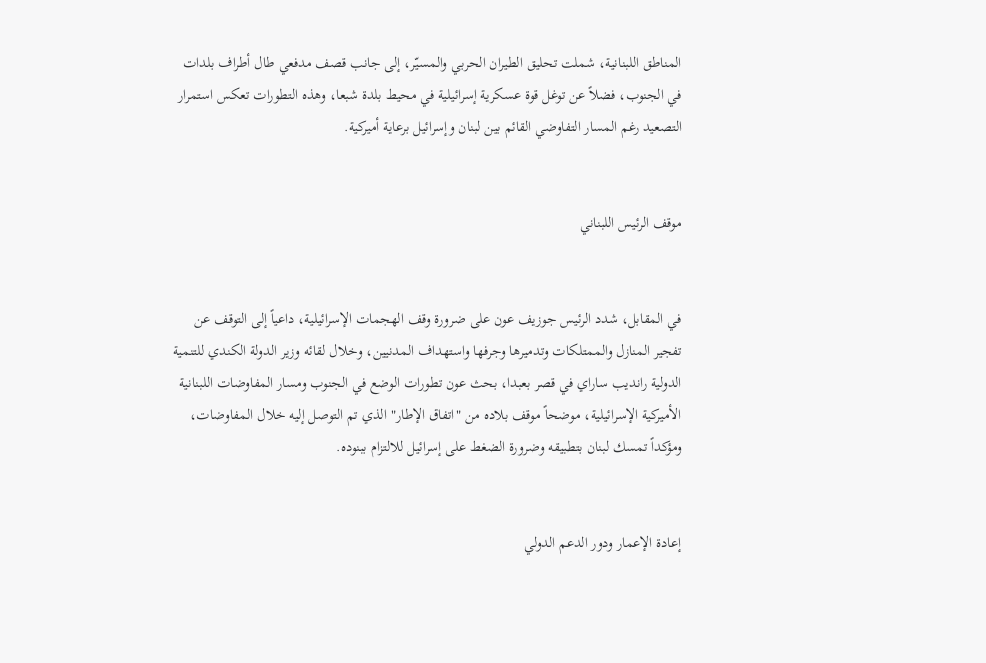المناطق اللبنانية، شملت تحليق الطيران الحربي والمسيّر، إلى جانب قصف مدفعي طال أطراف بلدات في الجنوب، فضلاً عن توغل قوة عسكرية إسرائيلية في محيط بلدة شبعا، وهذه التطورات تعكس استمرار التصعيد رغم المسار التفاوضي القائم بين لبنان وإسرائيل برعاية أميركية.


موقف الرئيس اللبناني


في المقابل، شدد الرئيس جوزيف عون على ضرورة وقف الهجمات الإسرائيلية، داعياً إلى التوقف عن تفجير المنازل والممتلكات وتدميرها وجرفها واستهداف المدنيين، وخلال لقائه وزير الدولة الكندي للتنمية الدولية رانديب ساراي في قصر بعبدا، بحث عون تطورات الوضع في الجنوب ومسار المفاوضات اللبنانية الأميركية الإسرائيلية، موضحاً موقف بلاده من "اتفاق الإطار" الذي تم التوصل إليه خلال المفاوضات، ومؤكداً تمسك لبنان بتطبيقه وضرورة الضغط على إسرائيل للالتزام ببنوده.


إعادة الإعمار ودور الدعم الدولي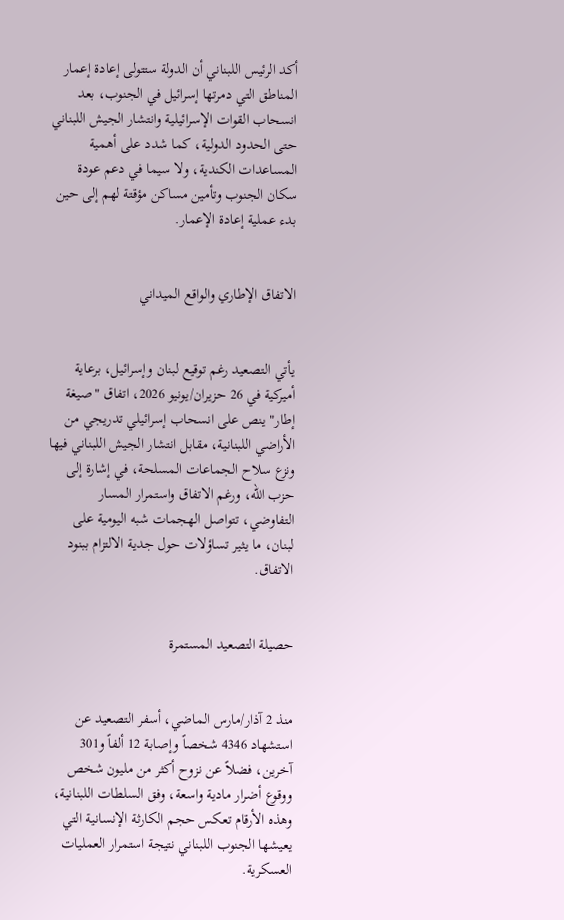أكد الرئيس اللبناني أن الدولة ستتولى إعادة إعمار المناطق التي دمرتها إسرائيل في الجنوب، بعد انسحاب القوات الإسرائيلية وانتشار الجيش اللبناني حتى الحدود الدولية، كما شدد على أهمية المساعدات الكندية، ولا سيما في دعم عودة سكان الجنوب وتأمين مساكن مؤقتة لهم إلى حين بدء عملية إعادة الإعمار.


الاتفاق الإطاري والواقع الميداني


يأتي التصعيد رغم توقيع لبنان وإسرائيل، برعاية أميركية في 26 حزيران/يونيو 2026، اتفاق "صيغة إطار" ينص على انسحاب إسرائيلي تدريجي من الأراضي اللبنانية، مقابل انتشار الجيش اللبناني فيها ونزع سلاح الجماعات المسلحة، في إشارة إلى حزب الله، ورغم الاتفاق واستمرار المسار التفاوضي، تتواصل الهجمات شبه اليومية على لبنان، ما يثير تساؤلات حول جدية الالتزام ببنود الاتفاق.


حصيلة التصعيد المستمرة


منذ 2 آذار/مارس الماضي، أسفر التصعيد عن استشهاد 4346 شخصاً وإصابة 12 ألفاً و301 آخرين، فضلاً عن نزوح أكثر من مليون شخص ووقوع أضرار مادية واسعة، وفق السلطات اللبنانية، وهذه الأرقام تعكس حجم الكارثة الإنسانية التي يعيشها الجنوب اللبناني نتيجة استمرار العمليات العسكرية.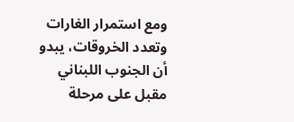ومع استمرار الغارات وتعدد الخروقات، يبدو أن الجنوب اللبناني مقبل على مرحلة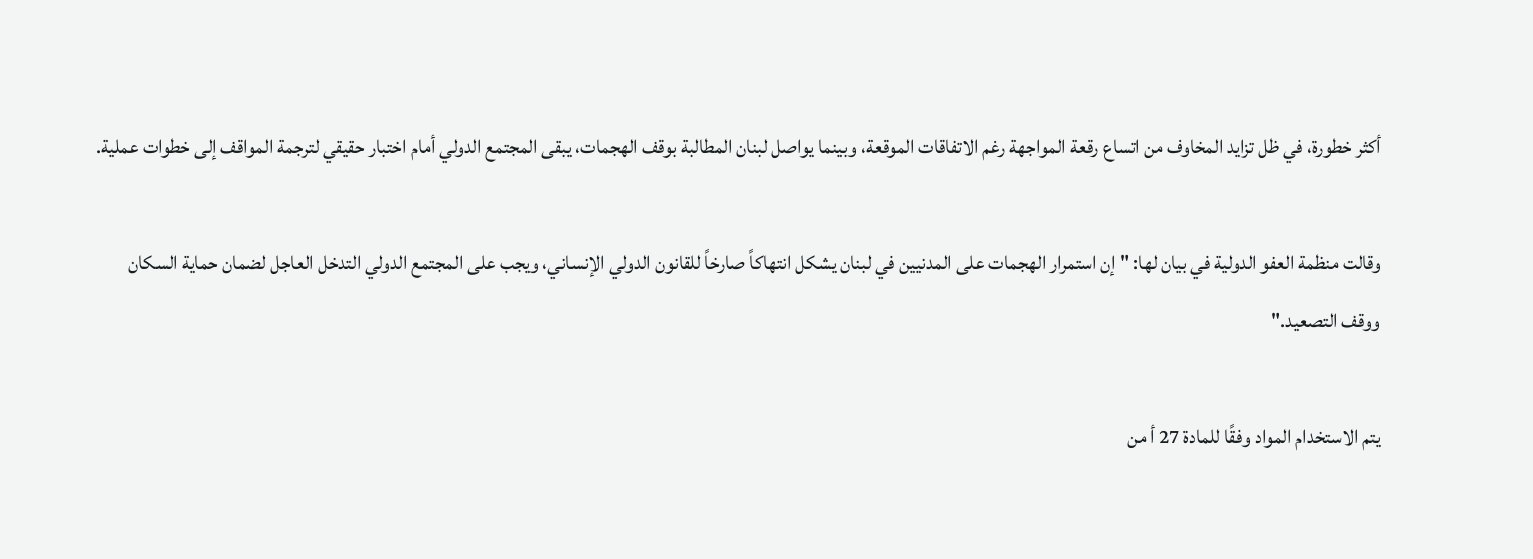أكثر خطورة، في ظل تزايد المخاوف من اتساع رقعة المواجهة رغم الاتفاقات الموقعة، وبينما يواصل لبنان المطالبة بوقف الهجمات، يبقى المجتمع الدولي أمام اختبار حقيقي لترجمة المواقف إلى خطوات عملية.

وقالت منظمة العفو الدولية في بيان لها: "إن استمرار الهجمات على المدنيين في لبنان يشكل انتهاكاً صارخاً للقانون الدولي الإنساني، ويجب على المجتمع الدولي التدخل العاجل لضمان حماية السكان ووقف التصعيد."

يتم الاستخدام المواد وفقًا للمادة 27 أ من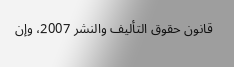قانون حقوق التأليف والنشر 2007، وإن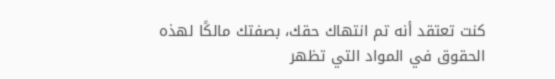كنت تعتقد أنه تم انتهاك حقك، بصفتك مالكًا لهذه الحقوق في المواد التي تظهر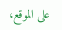على الموقع،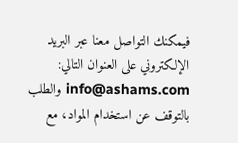فيمكنك التواصل معنا عبر البريد الإلكتروني على العنوان التالي: info@ashams.com والطلب بالتوقف عن استخدام المواد، مع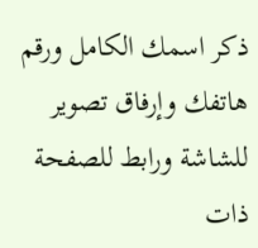ذكر اسمك الكامل ورقم هاتفك وإرفاق تصوير للشاشة ورابط للصفحة ذات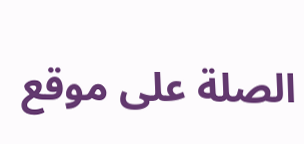الصلة على موقع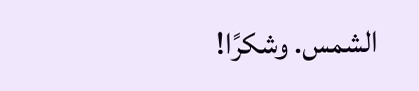الشمس. وشكرًا!